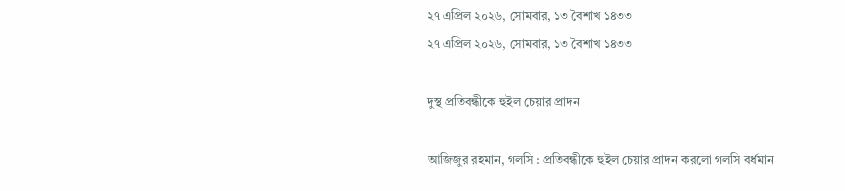২৭ এপ্রিল ২০২৬, সোমবার, ১৩ বৈশাখ ১৪৩৩
২৭ এপ্রিল ২০২৬, সোমবার, ১৩ বৈশাখ ১৪৩৩

দুস্থ প্রতিবন্ধীকে হুইল চেয়ার প্রাদন

আজিজুর রহমান, গলসি : প্রতিবন্ধীকে হুইল চেয়ার প্রাদন করলো গলসি বর্ধমান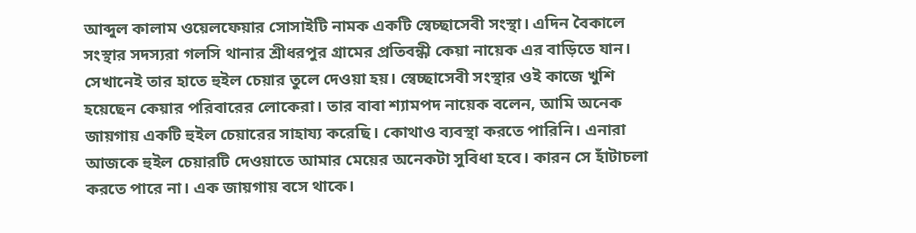আব্দুল কালাম ওয়েলফেয়ার সোসাইটি নামক একটি স্বেচ্ছাসেবী সংস্থা। এদিন বৈকালে সংস্থার সদস্যরা গলসি থানার শ্রীধরপুর গ্রামের প্রতিবন্ধী কেয়া নায়েক এর বাড়িতে যান। সেখানেই তার হাতে হুইল চেয়ার তুলে দেওয়া হয়। স্বেচ্ছাসেবী সংস্থার ওই কাজে খুশি হয়েছেন কেয়ার পরিবারের লোকেরা। তার বাবা শ্যামপদ নায়েক বলেন, আমি অনেক জায়গায় একটি হুইল চেয়ারের সাহায্য করেছি। কোথাও ব্যবস্থা করতে পারিনি। এনারা আজকে হুইল চেয়ারটি দেওয়াতে আমার মেয়ের অনেকটা সুবিধা হবে। কারন সে হাঁটাচলা করতে পারে না। এক জায়গায় বসে থাকে।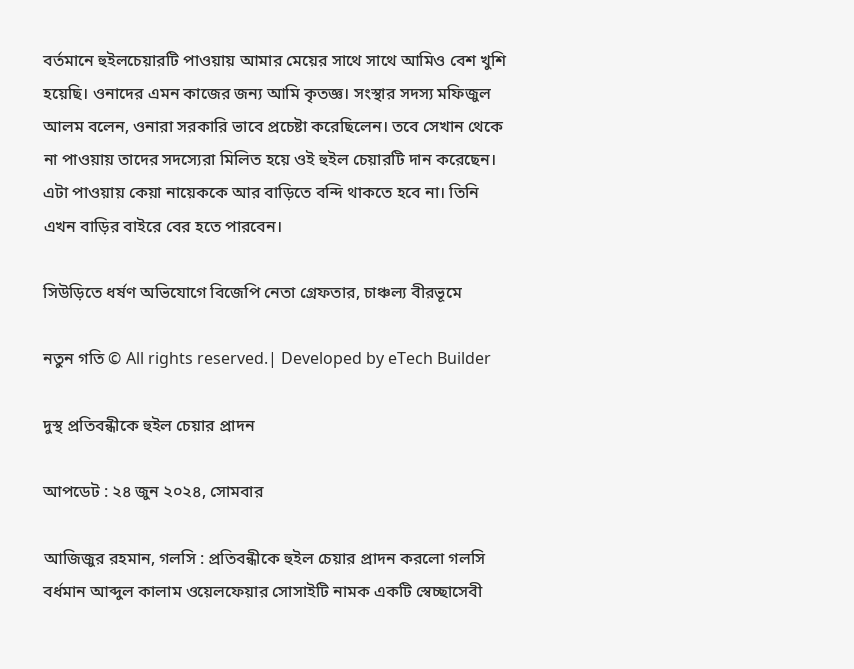বর্তমানে হুইলচেয়ারটি পাওয়ায় আমার মেয়ের সাথে সাথে আমিও বেশ খুশি হয়েছি। ওনাদের এমন কাজের জন্য আমি কৃতজ্ঞ। সংস্থার সদস্য মফিজুল আলম বলেন, ওনারা সরকারি ভাবে প্রচেষ্টা করেছিলেন। তবে সেখান থেকে না পাওয়ায় তাদের সদস্যেরা মিলিত হয়ে ওই হুইল চেয়ারটি দান করেছেন। এটা পাওয়ায় কেয়া নায়েককে আর বাড়িতে বন্দি থাকতে হবে না। তিনি এখন বাড়ির বাইরে বের হতে পারবেন।

সিউড়িতে ধর্ষণ অভিযোগে বিজেপি নেতা গ্রেফতার, চাঞ্চল্য বীরভূমে

নতুন গতি © All rights reserved.| Developed by eTech Builder

দুস্থ প্রতিবন্ধীকে হুইল চেয়ার প্রাদন

আপডেট : ২৪ জুন ২০২৪, সোমবার

আজিজুর রহমান, গলসি : প্রতিবন্ধীকে হুইল চেয়ার প্রাদন করলো গলসি বর্ধমান আব্দুল কালাম ওয়েলফেয়ার সোসাইটি নামক একটি স্বেচ্ছাসেবী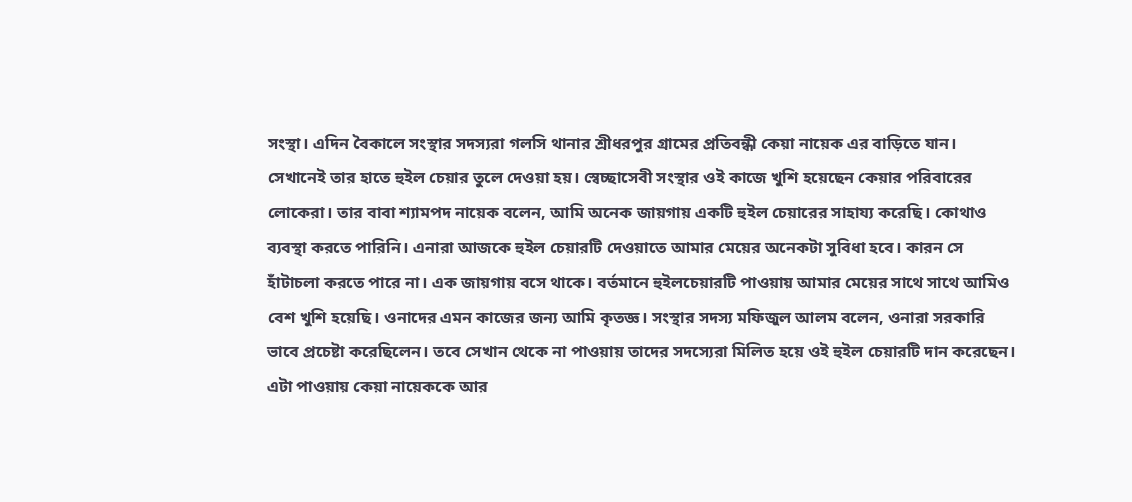সংস্থা। এদিন বৈকালে সংস্থার সদস্যরা গলসি থানার শ্রীধরপুর গ্রামের প্রতিবন্ধী কেয়া নায়েক এর বাড়িতে যান। সেখানেই তার হাতে হুইল চেয়ার তুলে দেওয়া হয়। স্বেচ্ছাসেবী সংস্থার ওই কাজে খুশি হয়েছেন কেয়ার পরিবারের লোকেরা। তার বাবা শ্যামপদ নায়েক বলেন, আমি অনেক জায়গায় একটি হুইল চেয়ারের সাহায্য করেছি। কোথাও ব্যবস্থা করতে পারিনি। এনারা আজকে হুইল চেয়ারটি দেওয়াতে আমার মেয়ের অনেকটা সুবিধা হবে। কারন সে হাঁটাচলা করতে পারে না। এক জায়গায় বসে থাকে। বর্তমানে হুইলচেয়ারটি পাওয়ায় আমার মেয়ের সাথে সাথে আমিও বেশ খুশি হয়েছি। ওনাদের এমন কাজের জন্য আমি কৃতজ্ঞ। সংস্থার সদস্য মফিজুল আলম বলেন, ওনারা সরকারি ভাবে প্রচেষ্টা করেছিলেন। তবে সেখান থেকে না পাওয়ায় তাদের সদস্যেরা মিলিত হয়ে ওই হুইল চেয়ারটি দান করেছেন। এটা পাওয়ায় কেয়া নায়েককে আর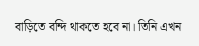বাড়িতে বন্দি থাকতে হবে না। তিনি এখন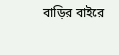বাড়ির বাইরে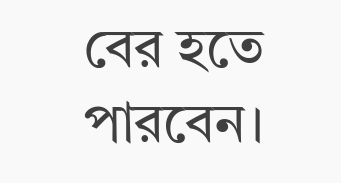বের হতে পারবেন।